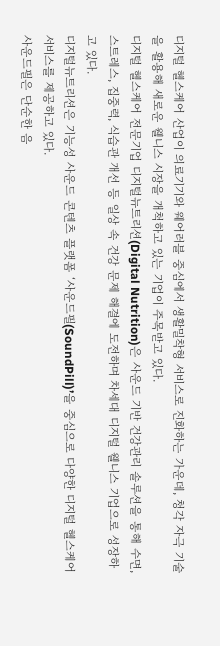디지털 헬스케어 산업이 의료기기와 웨어러블 중심에서 생활밀착형 서비스로 진화하는 가운데, 청각 자극 기술을 활용해 새로운 웰니스 시장을 개척하고 있는 기업이 주목받고 있다.
디지털 헬스케어 전문기업 디지털뉴트리션(Digital Nutrition)은 사운드 기반 건강관리 솔루션을 통해 수면, 스트레스, 집중력, 식습관 개선 등 일상 속 건강 문제 해결에 도전하며 차세대 디지털 웰니스 기업으로 성장하고 있다.
디지털뉴트리션은 기능성 사운드 콘텐츠 플랫폼 ‘사운드필(SoundPill)’을 중심으로 다양한 디지털 헬스케어 서비스를 제공하고 있다.
사운드필은 단순한 음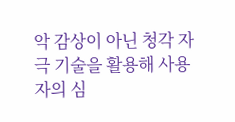악 감상이 아닌 청각 자극 기술을 활용해 사용자의 심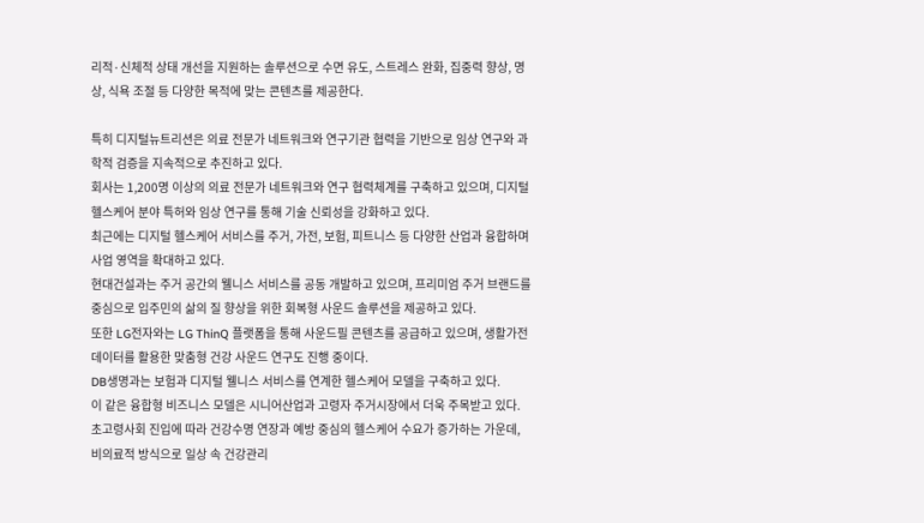리적·신체적 상태 개선을 지원하는 솔루션으로 수면 유도, 스트레스 완화, 집중력 향상, 명상, 식욕 조절 등 다양한 목적에 맞는 콘텐츠를 제공한다.

특히 디지털뉴트리션은 의료 전문가 네트워크와 연구기관 협력을 기반으로 임상 연구와 과학적 검증을 지속적으로 추진하고 있다.
회사는 1,200명 이상의 의료 전문가 네트워크와 연구 협력체계를 구축하고 있으며, 디지털 헬스케어 분야 특허와 임상 연구를 통해 기술 신뢰성을 강화하고 있다.
최근에는 디지털 헬스케어 서비스를 주거, 가전, 보험, 피트니스 등 다양한 산업과 융합하며 사업 영역을 확대하고 있다.
현대건설과는 주거 공간의 웰니스 서비스를 공동 개발하고 있으며, 프리미엄 주거 브랜드를 중심으로 입주민의 삶의 질 향상을 위한 회복형 사운드 솔루션을 제공하고 있다.
또한 LG전자와는 LG ThinQ 플랫폼을 통해 사운드필 콘텐츠를 공급하고 있으며, 생활가전 데이터를 활용한 맞춤형 건강 사운드 연구도 진행 중이다.
DB생명과는 보험과 디지털 웰니스 서비스를 연계한 헬스케어 모델을 구축하고 있다.
이 같은 융합형 비즈니스 모델은 시니어산업과 고령자 주거시장에서 더욱 주목받고 있다.
초고령사회 진입에 따라 건강수명 연장과 예방 중심의 헬스케어 수요가 증가하는 가운데, 비의료적 방식으로 일상 속 건강관리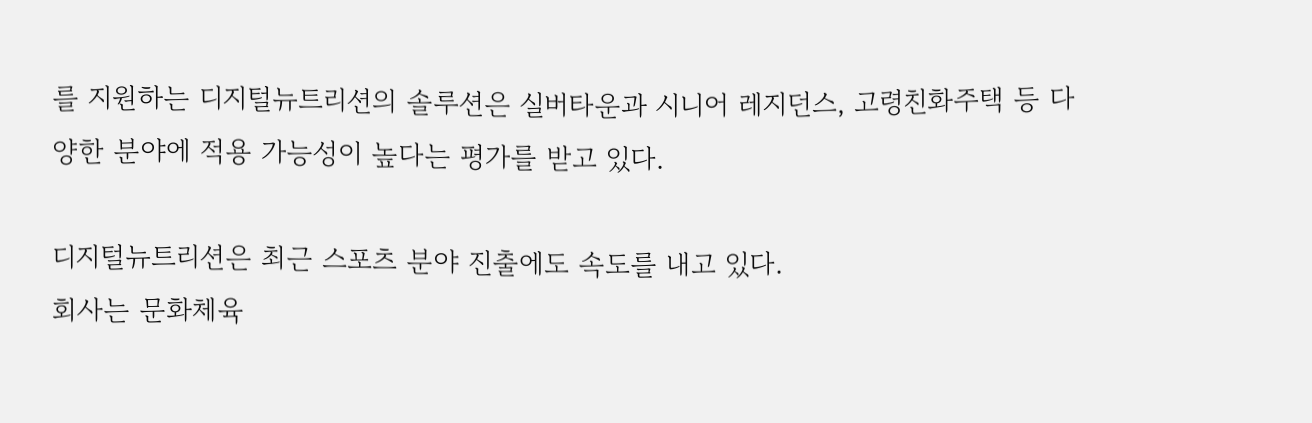를 지원하는 디지털뉴트리션의 솔루션은 실버타운과 시니어 레지던스, 고령친화주택 등 다양한 분야에 적용 가능성이 높다는 평가를 받고 있다.

디지털뉴트리션은 최근 스포츠 분야 진출에도 속도를 내고 있다.
회사는 문화체육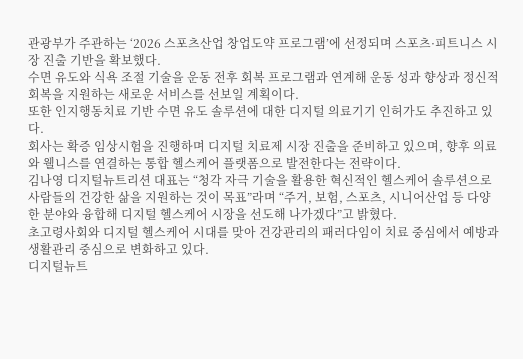관광부가 주관하는 ‘2026 스포츠산업 창업도약 프로그램’에 선정되며 스포츠·피트니스 시장 진출 기반을 확보했다.
수면 유도와 식욕 조절 기술을 운동 전후 회복 프로그램과 연계해 운동 성과 향상과 정신적 회복을 지원하는 새로운 서비스를 선보일 계획이다.
또한 인지행동치료 기반 수면 유도 솔루션에 대한 디지털 의료기기 인허가도 추진하고 있다.
회사는 확증 임상시험을 진행하며 디지털 치료제 시장 진출을 준비하고 있으며, 향후 의료와 웰니스를 연결하는 통합 헬스케어 플랫폼으로 발전한다는 전략이다.
김나영 디지털뉴트리션 대표는 “청각 자극 기술을 활용한 혁신적인 헬스케어 솔루션으로 사람들의 건강한 삶을 지원하는 것이 목표”라며 “주거, 보험, 스포츠, 시니어산업 등 다양한 분야와 융합해 디지털 헬스케어 시장을 선도해 나가겠다”고 밝혔다.
초고령사회와 디지털 헬스케어 시대를 맞아 건강관리의 패러다임이 치료 중심에서 예방과 생활관리 중심으로 변화하고 있다.
디지털뉴트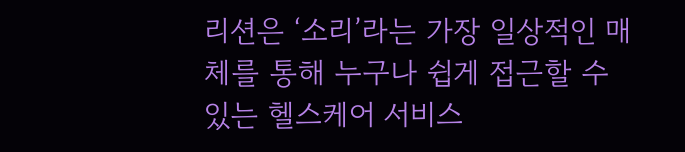리션은 ‘소리’라는 가장 일상적인 매체를 통해 누구나 쉽게 접근할 수 있는 헬스케어 서비스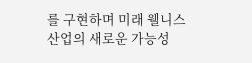를 구현하며 미래 웰니스 산업의 새로운 가능성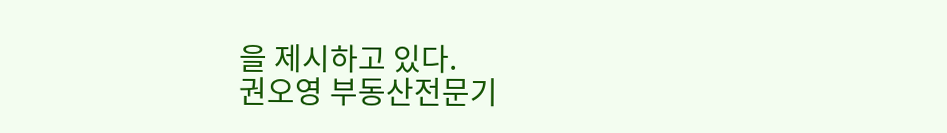을 제시하고 있다.
권오영 부동산전문기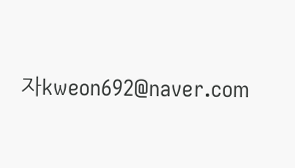자kweon692@naver.com